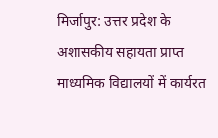मिर्जापुर: उत्तर प्रदेश के अशासकीय सहायता प्राप्त माध्यमिक विद्यालयों में कार्यरत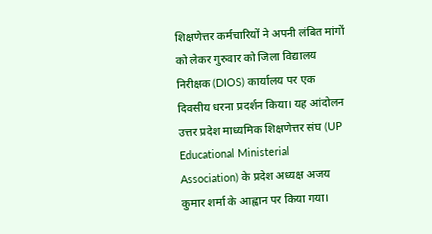शिक्षणेत्तर कर्मचारियों ने अपनी लंबित मांगों को लेकर गुरुवार को जिला विद्यालय निरीक्षक (DIOS) कार्यालय पर एक दिवसीय धरना प्रदर्शन किया। यह आंदोलन उत्तर प्रदेश माध्यमिक शिक्षणेत्तर संघ (UP Educational Ministerial Association) के प्रदेश अध्यक्ष अजय कुमार शर्मा के आह्वान पर किया गया।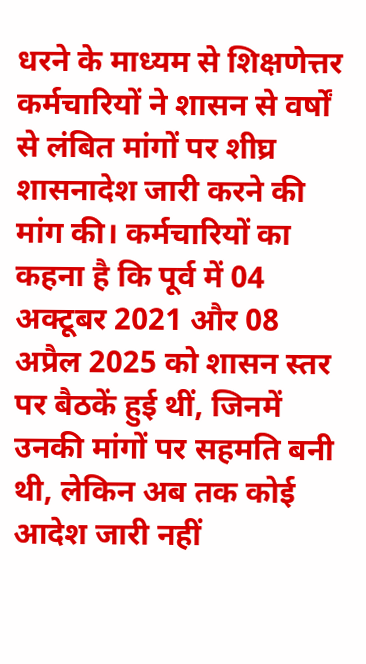धरने के माध्यम से शिक्षणेत्तर कर्मचारियों ने शासन से वर्षों से लंबित मांगों पर शीघ्र शासनादेश जारी करने की मांग की। कर्मचारियों का कहना है कि पूर्व में 04 अक्टूबर 2021 और 08 अप्रैल 2025 को शासन स्तर पर बैठकें हुई थीं, जिनमें उनकी मांगों पर सहमति बनी थी, लेकिन अब तक कोई आदेश जारी नहीं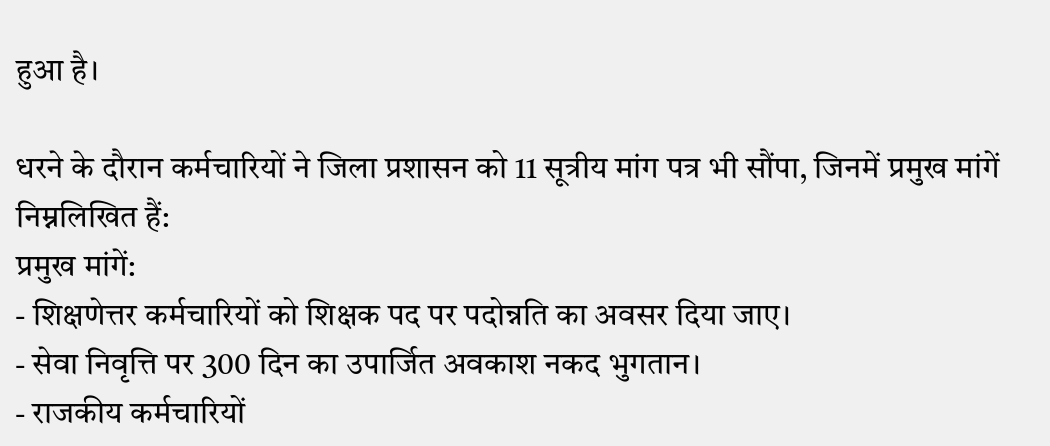हुआ है।

धरने के दौरान कर्मचारियों ने जिला प्रशासन को 11 सूत्रीय मांग पत्र भी सौंपा, जिनमें प्रमुख मांगें निम्नलिखित हैं:
प्रमुख मांगें:
- शिक्षणेत्तर कर्मचारियों को शिक्षक पद पर पदोन्नति का अवसर दिया जाए।
- सेवा निवृत्ति पर 300 दिन का उपार्जित अवकाश नकद भुगतान।
- राजकीय कर्मचारियों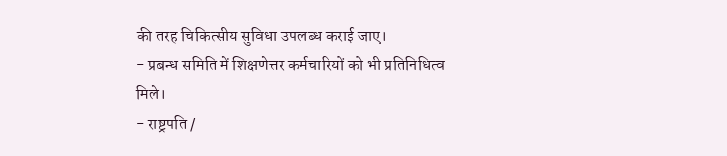की तरह चिकित्सीय सुविधा उपलब्ध कराई जाए।
- प्रबन्ध समिति में शिक्षणेत्तर कर्मचारियों को भी प्रतिनिधित्व मिले।
- राष्ट्रपति /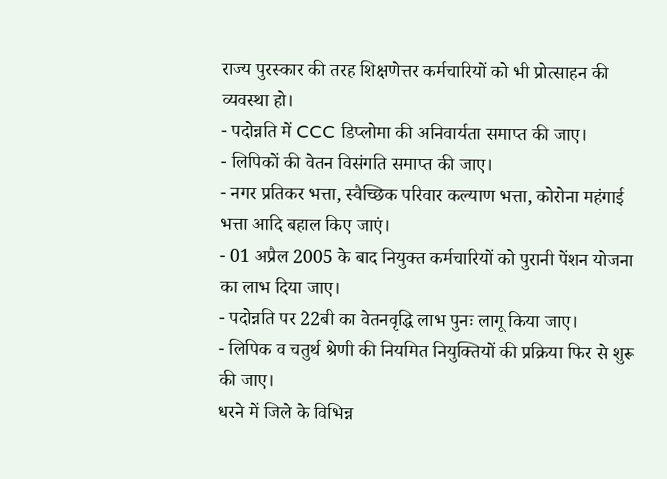राज्य पुरस्कार की तरह शिक्षणेत्तर कर्मचारियों को भी प्रोत्साहन की व्यवस्था हो।
- पदोन्नति में CCC डिप्लोमा की अनिवार्यता समाप्त की जाए।
- लिपिकों की वेतन विसंगति समाप्त की जाए।
- नगर प्रतिकर भत्ता, स्वैच्छिक परिवार कल्याण भत्ता, कोरोना महंगाई भत्ता आदि बहाल किए जाएं।
- 01 अप्रैल 2005 के बाद नियुक्त कर्मचारियों को पुरानी पेंशन योजना का लाभ दिया जाए।
- पदोन्नति पर 22बी का वेतनवृद्धि लाभ पुनः लागू किया जाए।
- लिपिक व चतुर्थ श्रेणी की नियमित नियुक्तियों की प्रक्रिया फिर से शुरू की जाए।
धरने में जिले के विभिन्न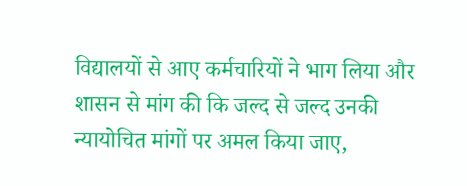विद्यालयों से आए कर्मचारियों ने भाग लिया और शासन से मांग की कि जल्द से जल्द उनकी न्यायोचित मांगों पर अमल किया जाए,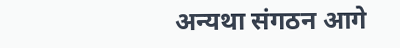अन्यथा संगठन आगे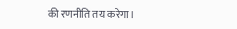की रणनीति तय करेगा।